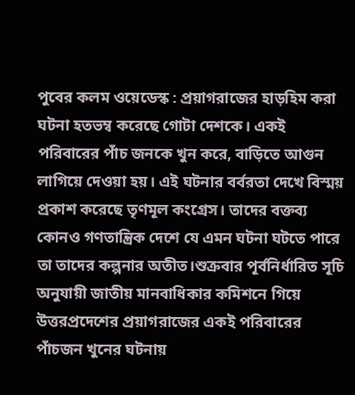পুবের কলম ওয়েডেস্ক : প্রয়াগরাজের হাড়হিম করা ঘটনা হতভম্ব করেছে গোটা দেশকে। একই পরিবারের পাঁচ জনকে খুন করে, বাড়িতে আগুন লাগিয়ে দেওয়া হয়। এই ঘটনার বর্বরতা দেখে বিস্ময় প্রকাশ করেছে তৃণমূল কংগ্রেস। তাদের বক্তব্য কোনও গণতান্ত্রিক দেশে যে এমন ঘটনা ঘটতে পারে তা তাদের কল্পনার অতীত।শুক্রবার পূর্বনির্ধারিত সূচি অনুযায়ী জাতীয় মানবাধিকার কমিশনে গিয়ে উত্তরপ্রদেশের প্রয়াগরাজের একই পরিবারের পাঁচজন খুনের ঘটনায়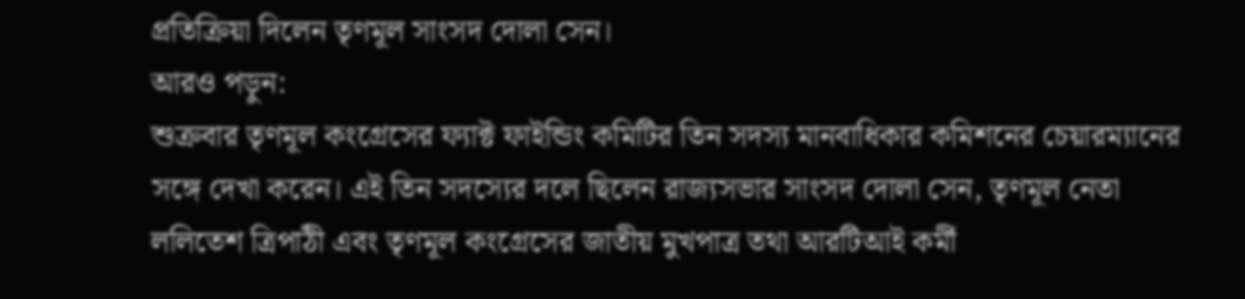প্রতিক্রিয়া দিলেন তৃণমূল সাংসদ দোলা সেন।
আরও পড়ুন:
শুক্রবার তৃণমূল কংগ্রেসের ফ্যাক্ট ফাইন্ডিং কমিটির তিন সদস্য মানবাধিকার কমিশনের চেয়ারম্যানের সঙ্গে দেখা করেন। এই তিন সদস্যের দলে ছিলেন রাজ্যসভার সাংসদ দোলা সেন, তৃণমূল নেতা ললিতেশ ত্রিপাঠী এবং তৃণমূল কংগ্রেসের জাতীয় মুখপাত্র তথা আরটিআই কর্মী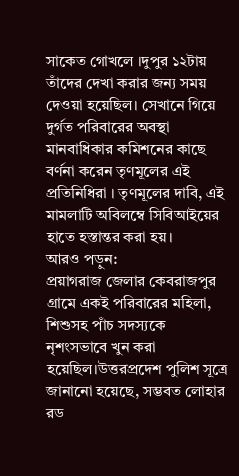সাকেত গোখলে ।দুপুর ১২টায় তাঁদের দেখা করার জন্য সময় দেওয়া হয়েছিল। সেখানে গিয়ে দুর্গত পরিবারের অবস্থা মানবাধিকার কমিশনের কাছে বর্ণনা করেন তৃণমূলের এই প্রতিনিধিরা । তৃণমূলের দাবি, এই মামলাটি অবিলম্বে সিবিআইয়ের হাতে হস্তান্তর করা হয়।
আরও পড়ুন:
প্রয়াগরাজ জেলার কেবরাজপুর গ্রামে একই পরিবারের মহিলা, শিশুসহ পাঁচ সদস্যকে নৃশংসভাবে খুন করা হয়েছিল।উত্তরপ্রদেশ পুলিশ সূত্রে জানানো হয়েছে, সম্ভবত লোহার রড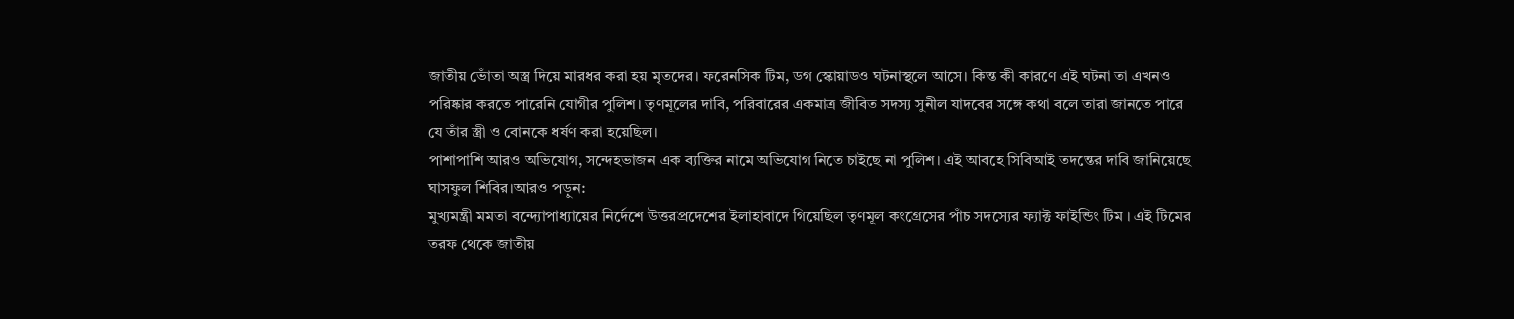জাতীয় ভোঁতা অস্ত্র দিয়ে মারধর করা হয় মৃতদের। ফরেনসিক টিম, ডগ স্কোয়াডও ঘটনাস্থলে আসে। কিন্ত কী কারণে এই ঘটনা তা এখনও পরিষ্কার করতে পারেনি যোগীর পুলিশ। তৃণমূলের দাবি, পরিবারের একমাত্র জীবিত সদস্য সুনীল যাদবের সঙ্গে কথা বলে তারা জানতে পারে যে তাঁর স্ত্রী ও বোনকে ধর্ষণ করা হয়েছিল।
পাশাপাশি আরও অভিযোগ, সন্দেহভাজন এক ব্যক্তির নামে অভিযোগ নিতে চাইছে না পুলিশ। এই আবহে সিবিআই তদন্তের দাবি জানিয়েছে ঘাসফুল শিবির।আরও পড়ুন:
মুখ্যমন্ত্রী মমতা বন্দ্যোপাধ্যায়ের নির্দেশে উত্তরপ্রদেশের ইলাহাবাদে গিয়েছিল তৃণমূল কংগ্রেসের পাঁচ সদস্যের ফ্যাক্ট ফাইন্ডিং টিম । এই টিমের তরফ থেকে জাতীয়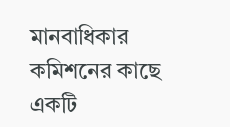মানবাধিকার কমিশনের কাছে একটি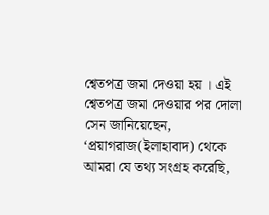শ্বেতপত্র জমা দেওয়া হয় । এই শ্বেতপত্র জমা দেওয়ার পর দোলা সেন জানিয়েছেন, ‘প্রয়াগরাজ(ইলাহাবাদ) থেকে আমরা যে তথ্য সংগ্রহ করেছি,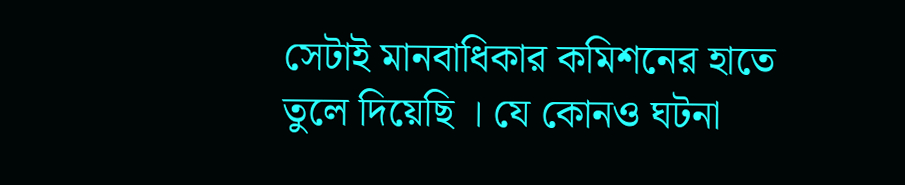সেটাই মানবাধিকার কমিশনের হাতে তুলে দিয়েছি । যে কোনও ঘটনা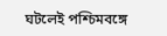ঘটলেই পশ্চিমবঙ্গে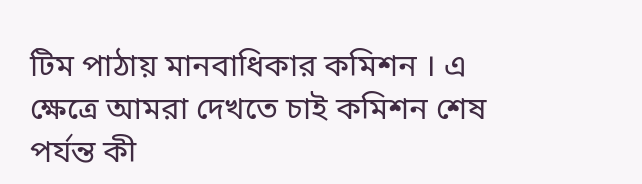টিম পাঠায় মানবাধিকার কমিশন । এ ক্ষেত্রে আমরা দেখতে চাই কমিশন শেষ পর্যন্ত কী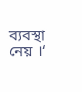ব্যবস্থা নেয় ।‘